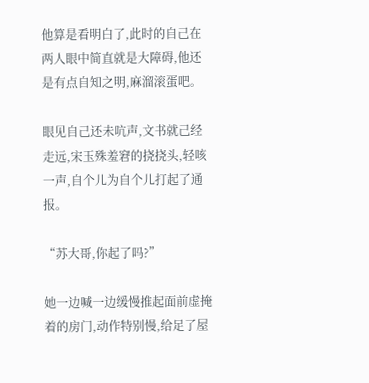他算是看明白了,此时的自己在两人眼中简直就是大障碍,他还是有点自知之明,麻溜滚蛋吧。

眼见自己还未吭声,文书就己经走远,宋玉殊羞窘的挠挠头,轻咳一声,自个儿为自个儿打起了通报。

“苏大哥,你起了吗?”

她一边喊一边缓慢推起面前虚掩着的房门,动作特别慢,给足了屋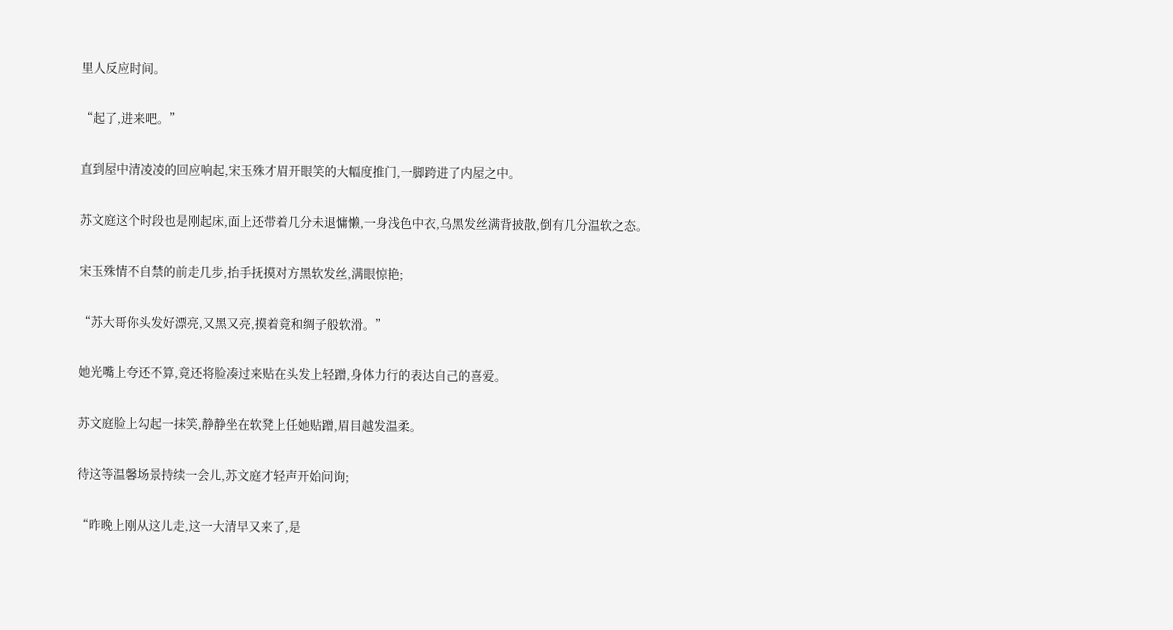里人反应时间。

“起了,进来吧。”

直到屋中清凌凌的回应响起,宋玉殊才眉开眼笑的大幅度推门,一脚跨进了内屋之中。

苏文庭这个时段也是刚起床,面上还带着几分未退慵懒,一身浅色中衣,乌黑发丝满背披散,倒有几分温软之态。

宋玉殊情不自禁的前走几步,抬手抚摸对方黑软发丝,满眼惊艳;

“苏大哥你头发好漂亮,又黑又亮,摸着竟和绸子般软滑。”

她光嘴上夸还不算,竟还将脸凑过来贴在头发上轻蹭,身体力行的表达自己的喜爱。

苏文庭脸上勾起一抹笑,静静坐在软凳上任她贴蹭,眉目越发温柔。

待这等温馨场景持续一会儿,苏文庭才轻声开始问询;

“昨晚上刚从这儿走,这一大清早又来了,是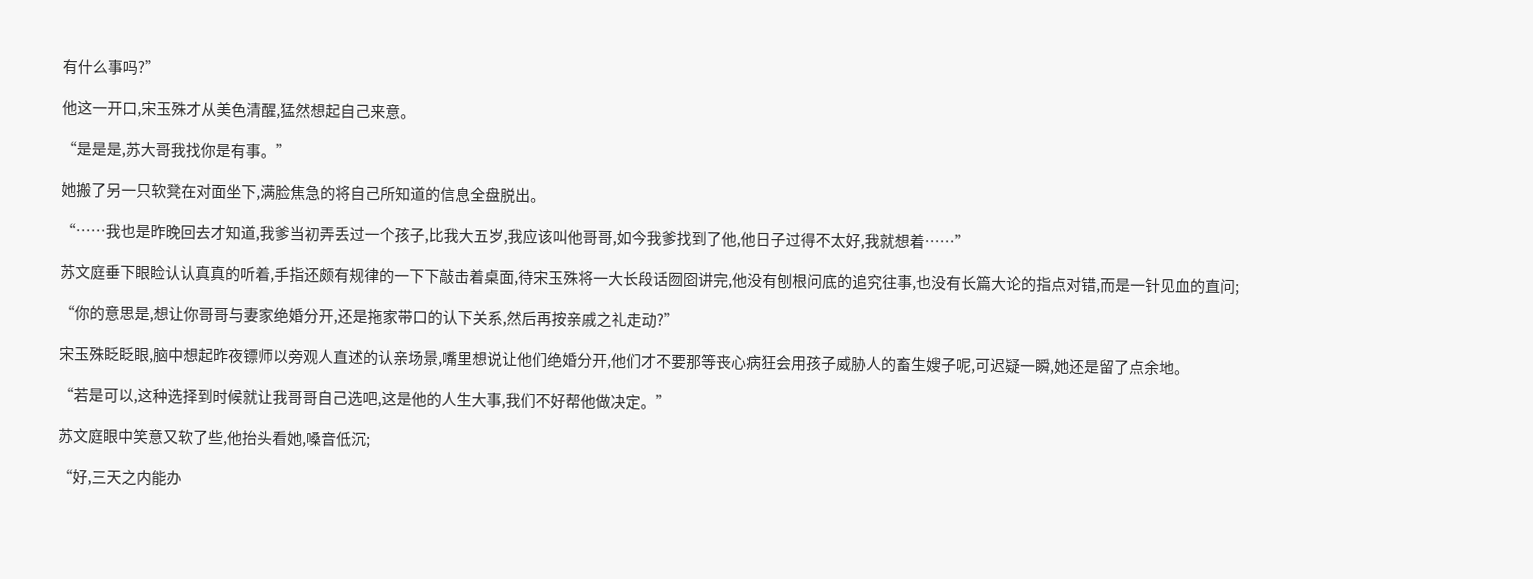有什么事吗?”

他这一开口,宋玉殊才从美色清醒,猛然想起自己来意。

“是是是,苏大哥我找你是有事。”

她搬了另一只软凳在对面坐下,满脸焦急的将自己所知道的信息全盘脱出。

“……我也是昨晚回去才知道,我爹当初弄丢过一个孩子,比我大五岁,我应该叫他哥哥,如今我爹找到了他,他日子过得不太好,我就想着……”

苏文庭垂下眼睑认认真真的听着,手指还颇有规律的一下下敲击着桌面,待宋玉殊将一大长段话囫囵讲完,他没有刨根问底的追究往事,也没有长篇大论的指点对错,而是一针见血的直问;

“你的意思是,想让你哥哥与妻家绝婚分开,还是拖家带口的认下关系,然后再按亲戚之礼走动?”

宋玉殊眨眨眼,脑中想起昨夜镖师以旁观人直述的认亲场景,嘴里想说让他们绝婚分开,他们才不要那等丧心病狂会用孩子威胁人的畜生嫂子呢,可迟疑一瞬,她还是留了点余地。

“若是可以,这种选择到时候就让我哥哥自己选吧,这是他的人生大事,我们不好帮他做决定。”

苏文庭眼中笑意又软了些,他抬头看她,嗓音低沉;

“好,三天之内能办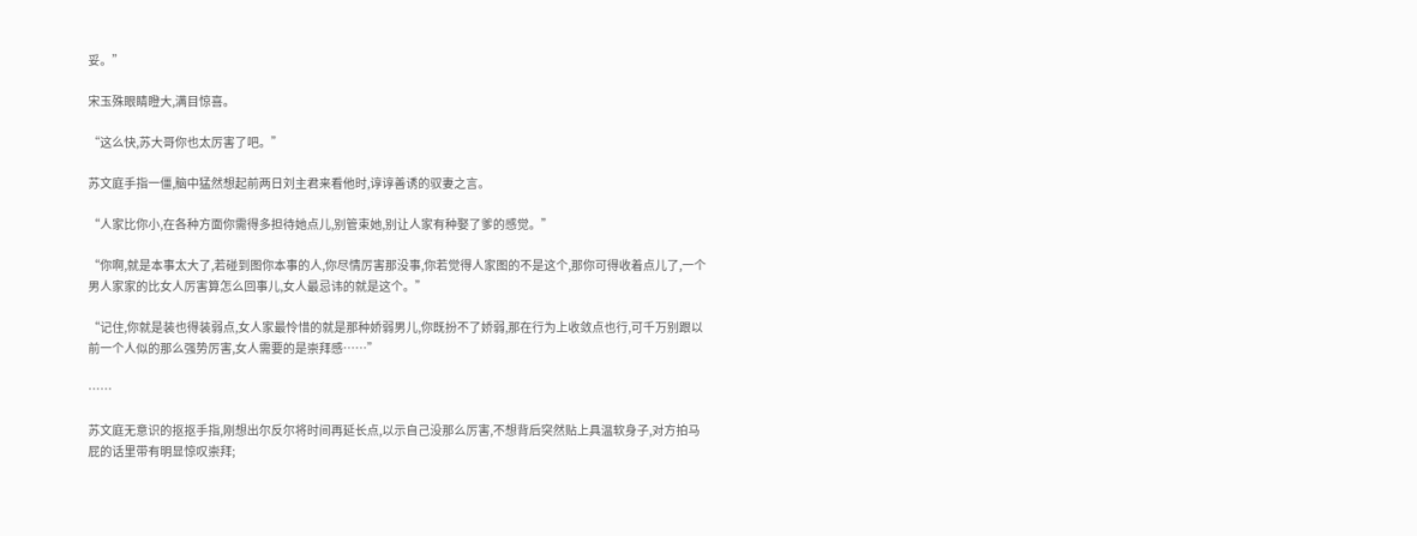妥。”

宋玉殊眼睛瞪大,满目惊喜。

“这么快,苏大哥你也太厉害了吧。”

苏文庭手指一僵,脑中猛然想起前两日刘主君来看他时,谆谆善诱的驭妻之言。

“人家比你小,在各种方面你需得多担待她点儿,别管束她,别让人家有种娶了爹的感觉。”

“你啊,就是本事太大了,若碰到图你本事的人,你尽情厉害那没事,你若觉得人家图的不是这个,那你可得收着点儿了,一个男人家家的比女人厉害算怎么回事儿,女人最忌讳的就是这个。”

“记住,你就是装也得装弱点,女人家最怜惜的就是那种娇弱男儿,你既扮不了娇弱,那在行为上收敛点也行,可千万别跟以前一个人似的那么强势厉害,女人需要的是崇拜感……”

……

苏文庭无意识的抠抠手指,刚想出尔反尔将时间再延长点,以示自己没那么厉害,不想背后突然贴上具温软身子,对方拍马屁的话里带有明显惊叹崇拜;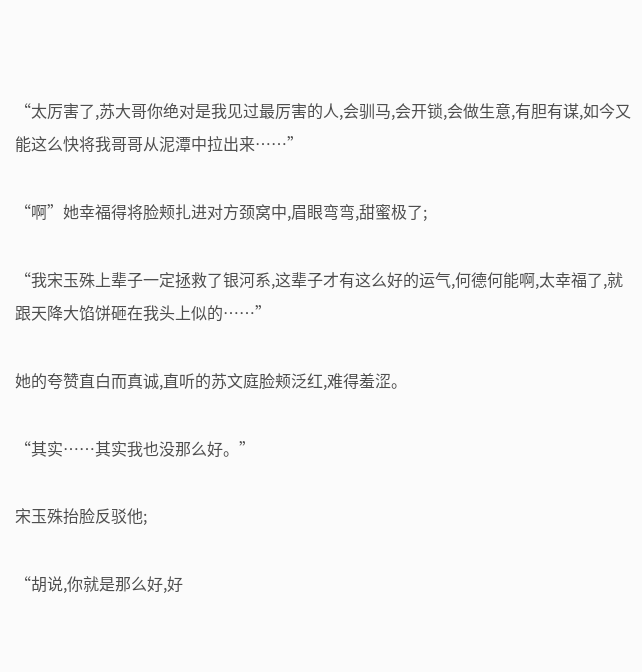“太厉害了,苏大哥你绝对是我见过最厉害的人,会驯马,会开锁,会做生意,有胆有谋,如今又能这么快将我哥哥从泥潭中拉出来……”

“啊”她幸福得将脸颊扎进对方颈窝中,眉眼弯弯,甜蜜极了;

“我宋玉殊上辈子一定拯救了银河系,这辈子才有这么好的运气,何德何能啊,太幸福了,就跟天降大馅饼砸在我头上似的……”

她的夸赞直白而真诚,直听的苏文庭脸颊泛红,难得羞涩。

“其实……其实我也没那么好。”

宋玉殊抬脸反驳他;

“胡说,你就是那么好,好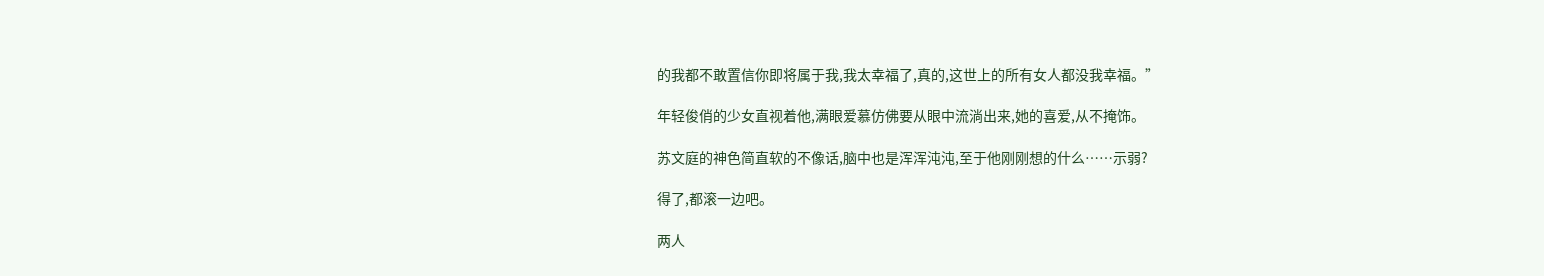的我都不敢置信你即将属于我,我太幸福了,真的,这世上的所有女人都没我幸福。”

年轻俊俏的少女直视着他,满眼爱慕仿佛要从眼中流淌出来,她的喜爱,从不掩饰。

苏文庭的神色简直软的不像话,脑中也是浑浑沌沌,至于他刚刚想的什么……示弱?

得了,都滚一边吧。

两人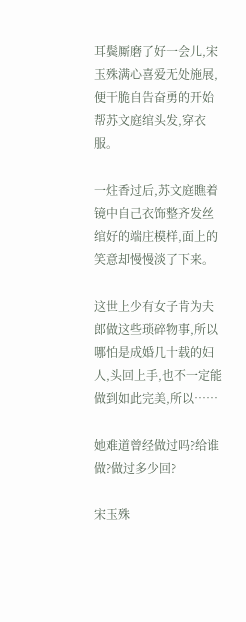耳鬓厮磨了好一会儿,宋玉殊满心喜爱无处施展,便干脆自告奋勇的开始帮苏文庭绾头发,穿衣服。

一炷香过后,苏文庭瞧着镜中自己衣饰整齐发丝绾好的端庄模样,面上的笑意却慢慢淡了下来。

这世上少有女子肯为夫郎做这些琐碎物事,所以哪怕是成婚几十载的妇人,头回上手,也不一定能做到如此完美,所以……

她难道曾经做过吗?给谁做?做过多少回?

宋玉殊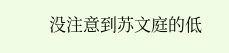没注意到苏文庭的低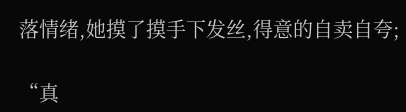落情绪,她摸了摸手下发丝,得意的自卖自夸;

“真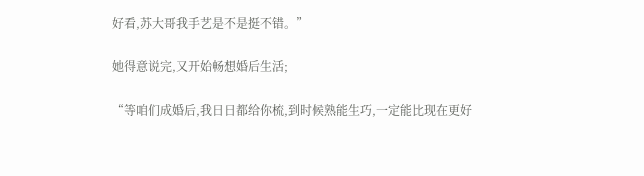好看,苏大哥我手艺是不是挺不错。”

她得意说完,又开始畅想婚后生活;

“等咱们成婚后,我日日都给你梳,到时候熟能生巧,一定能比现在更好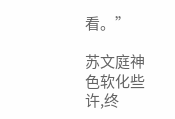看。”

苏文庭神色软化些许,终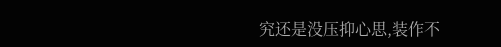究还是没压抑心思,装作不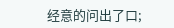经意的问出了口;